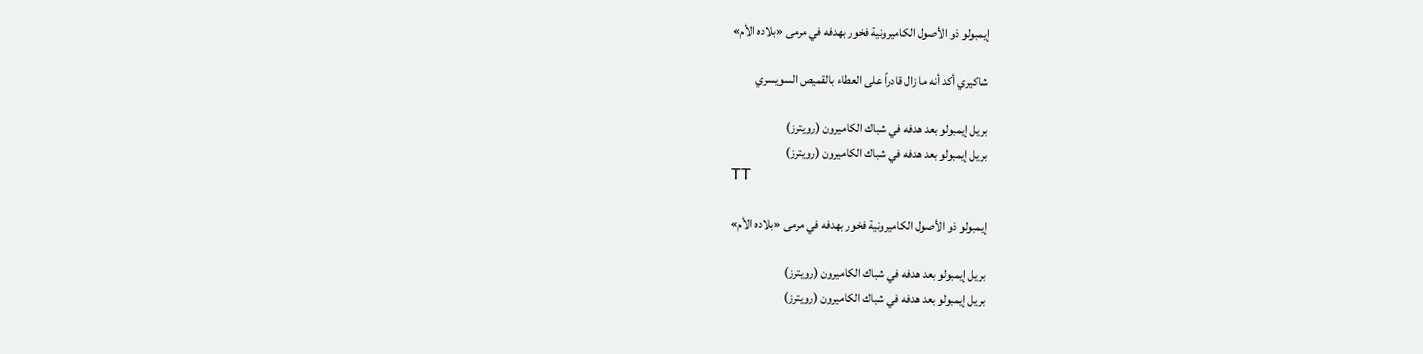إيمبولو ذو الأصول الكاميرونية فخور بهدفه في مرمى «بلاده الأم»

شاكيري أكد أنه ما زال قادراً على العطاء بالقميص السويسري

بريل إيمبولو بعد هدفه في شباك الكاميرون (رويترز)
بريل إيمبولو بعد هدفه في شباك الكاميرون (رويترز)
TT

إيمبولو ذو الأصول الكاميرونية فخور بهدفه في مرمى «بلاده الأم»

بريل إيمبولو بعد هدفه في شباك الكاميرون (رويترز)
بريل إيمبولو بعد هدفه في شباك الكاميرون (رويترز)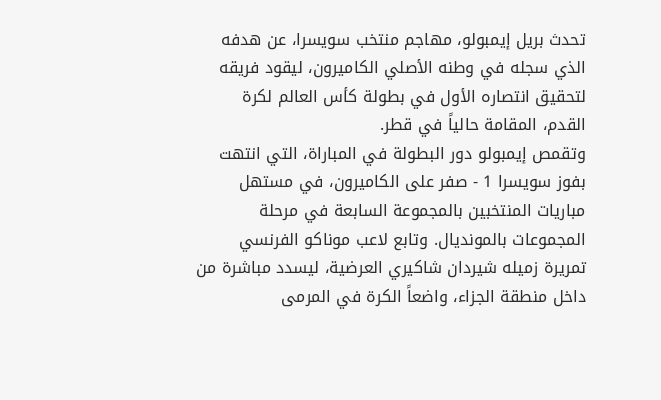تحدث بريل إيمبولو، مهاجم منتخب سويسرا، عن هدفه الذي سجله في وطنه الأصلي الكاميرون، ليقود فريقه لتحقيق انتصاره الأول في بطولة كأس العالم لكرة القدم، المقامة حالياً في قطر.
وتقمص إيمبولو دور البطولة في المباراة، التي انتهت بفوز سويسرا 1 - صفر على الكاميرون، في مستهل مباريات المنتخبين بالمجموعة السابعة في مرحلة المجموعات بالمونديال. وتابع لاعب موناكو الفرنسي تمريرة زميله شيردان شاكيري العرضية، ليسدد مباشرة من داخل منطقة الجزاء، واضعاً الكرة في المرمى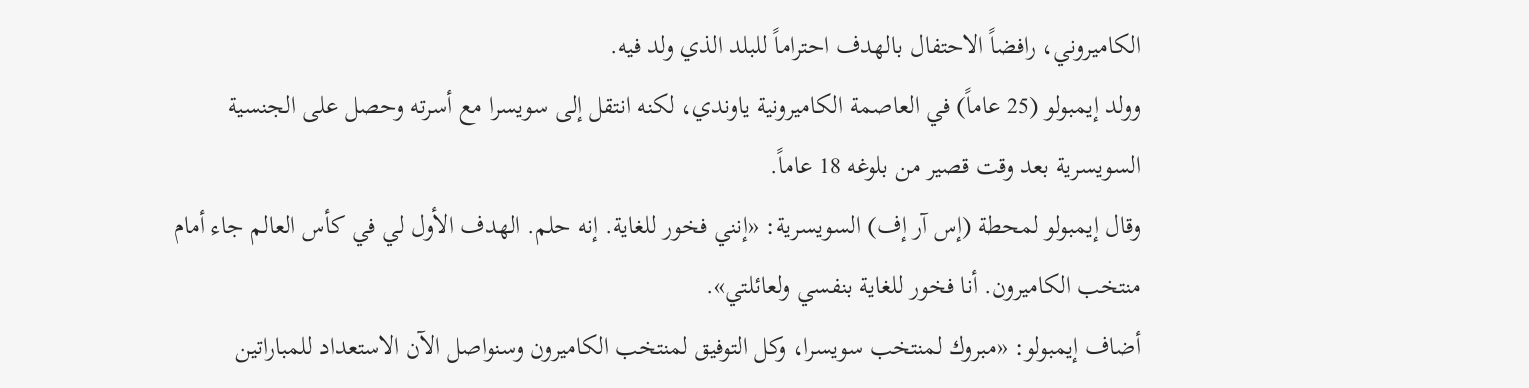الكاميروني، رافضاً الاحتفال بالهدف احتراماً للبلد الذي ولد فيه.
وولد إيمبولو (25 عاماً) في العاصمة الكاميرونية ياوندي، لكنه انتقل إلى سويسرا مع أسرته وحصل على الجنسية السويسرية بعد وقت قصير من بلوغه 18 عاماً.
وقال إيمبولو لمحطة (إس آر إف) السويسرية: «إنني فخور للغاية. إنه حلم. الهدف الأول لي في كأس العالم جاء أمام منتخب الكاميرون. أنا فخور للغاية بنفسي ولعائلتي».
أضاف إيمبولو: «مبروك لمنتخب سويسرا، وكل التوفيق لمنتخب الكاميرون وسنواصل الآن الاستعداد للمباراتين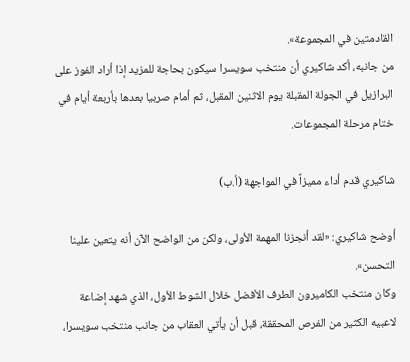القادمتين في المجموعة».
من جانبه، أكد شاكيري أن منتخب سويسرا سيكون بحاجة للمزيد إذا أراد الفوز على البرازيل في الجولة المقبلة يوم الاثنين المقبل، ثم أمام صربيا بعدها بأربعة أيام في ختام مرحلة المجموعات.

شاكيري قدم أداء مميزاً في المواجهة (أ.ب)

أوضح شاكيري: «لقد أنجزنا المهمة الأولى، ولكن من الواضح الآن أنه يتعين علينا التحسن».
وكان منتخب الكاميرون الطرف الأفضل خلال الشوط الأول، الذي شهد إضاعة لاعبيه الكثير من الفرص المحققة، قبل أن يأتي العقاب من جانب منتخب سويسرا،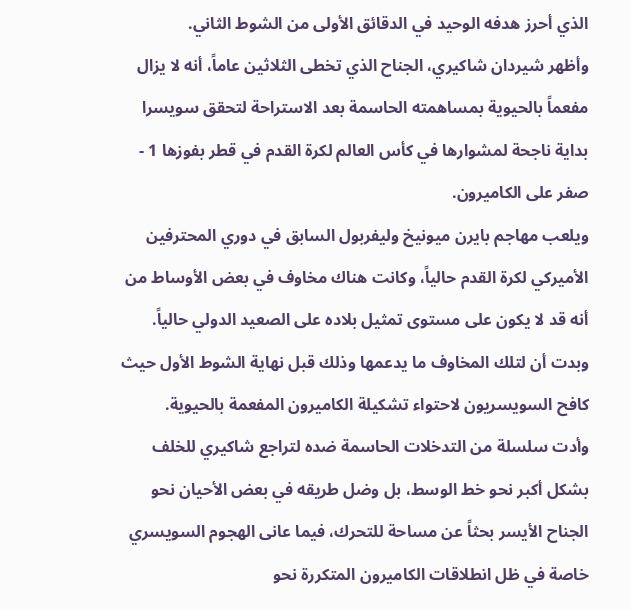الذي أحرز هدفه الوحيد في الدقائق الأولى من الشوط الثاني.
وأظهر شيردان شاكيري، الجناح الذي تخطى الثلاثين عاماً، أنه لا يزال مفعماً بالحيوية بمساهمته الحاسمة بعد الاستراحة لتحقق سويسرا بداية ناجحة لمشوارها في كأس العالم لكرة القدم في قطر بفوزها 1 - صفر على الكاميرون.
ويلعب مهاجم بايرن ميونيخ وليفربول السابق في دوري المحترفين الأميركي لكرة القدم حالياً، وكانت هناك مخاوف في بعض الأوساط من أنه قد لا يكون على مستوى تمثيل بلاده على الصعيد الدولي حالياً.
وبدت أن لتلك المخاوف ما يدعمها وذلك قبل نهاية الشوط الأول حيث كافح السويسريون لاحتواء تشكيلة الكاميرون المفعمة بالحيوية.
وأدت سلسلة من التدخلات الحاسمة ضده لتراجع شاكيري للخلف بشكل أكبر نحو خط الوسط، بل وضل طريقه في بعض الأحيان نحو الجناح الأيسر بحثاً عن مساحة للتحرك، فيما عانى الهجوم السويسري خاصة في ظل انطلاقات الكاميرون المتكررة نحو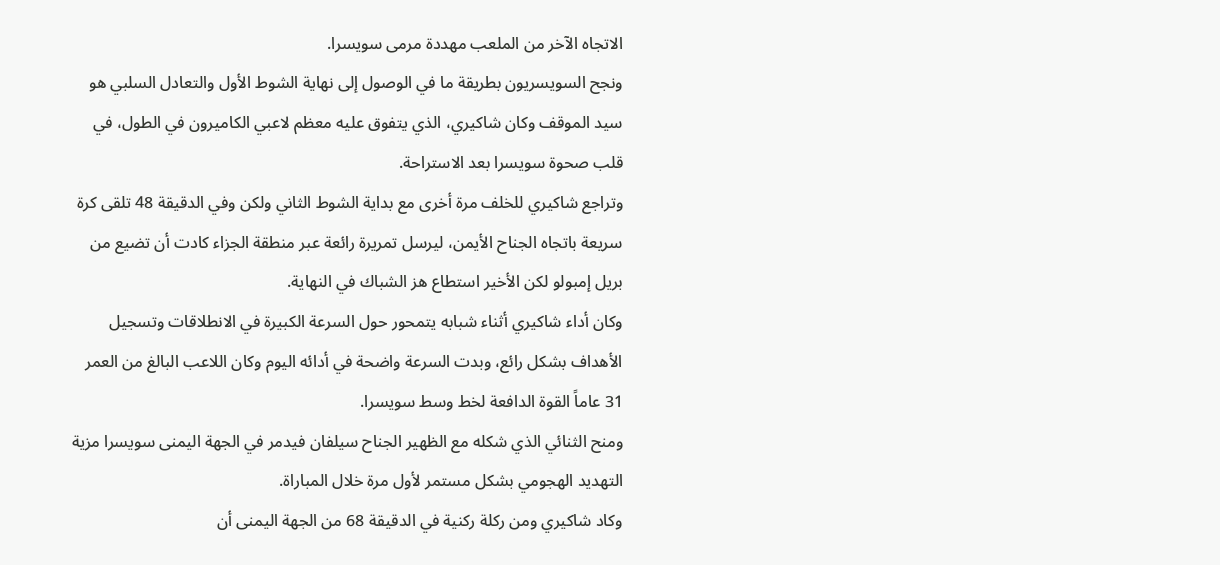الاتجاه الآخر من الملعب مهددة مرمى سويسرا.
ونجح السويسريون بطريقة ما في الوصول إلى نهاية الشوط الأول والتعادل السلبي هو سيد الموقف وكان شاكيري، الذي يتفوق عليه معظم لاعبي الكاميرون في الطول، في قلب صحوة سويسرا بعد الاستراحة.
وتراجع شاكيري للخلف مرة أخرى مع بداية الشوط الثاني ولكن وفي الدقيقة 48 تلقى كرة سريعة باتجاه الجناح الأيمن، ليرسل تمريرة رائعة عبر منطقة الجزاء كادت أن تضيع من بريل إمبولو لكن الأخير استطاع هز الشباك في النهاية.
وكان أداء شاكيري أثناء شبابه يتمحور حول السرعة الكبيرة في الانطلاقات وتسجيل الأهداف بشكل رائع، وبدت السرعة واضحة في أدائه اليوم وكان اللاعب البالغ من العمر 31 عاماً القوة الدافعة لخط وسط سويسرا.
ومنح الثنائي الذي شكله مع الظهير الجناح سيلفان فيدمر في الجهة اليمنى سويسرا مزية التهديد الهجومي بشكل مستمر لأول مرة خلال المباراة.
وكاد شاكيري ومن ركلة ركنية في الدقيقة 68 من الجهة اليمنى أن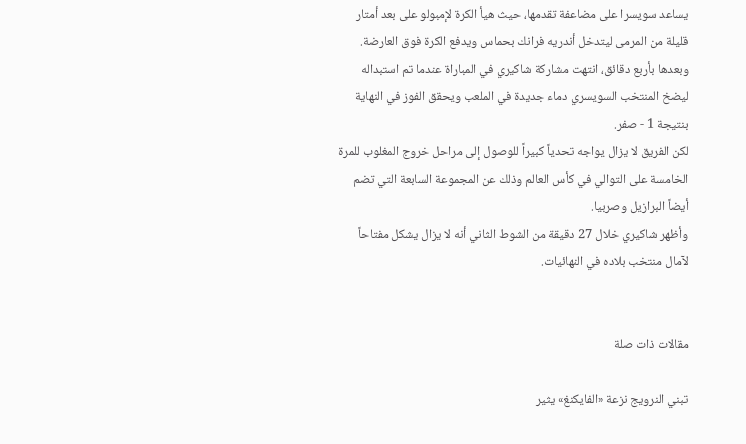يساعد سويسرا على مضاعفة تقدمها، حيث هيأ الكرة لإمبولو على بعد أمتار قليلة من المرمى ليتدخل أندريه فرانك بحماس ويدفع الكرة فوق العارضة.
وبعدها بأربع دقائق، انتهت مشاركة شاكيري في المباراة عندما تم استبداله ليضخ المنتخب السويسري دماء جديدة في الملعب ويحقق الفوز في النهاية بنتيجة 1 - صفر.
لكن الفريق لا يزال يواجه تحدياً كبيراً للوصول إلى مراحل خروج المغلوب للمرة الخامسة على التوالي في كأس العالم وذلك عن المجموعة السابعة التي تضم أيضاً البرازيل وصربيا.
وأظهر شاكيري خلال 27 دقيقة من الشوط الثاني أنه لا يزال يشكل مفتاحاً لآمال منتخب بلاده في النهائيات.


مقالات ذات صلة

تبني النرويج نزعة «الفايكنغ» يثير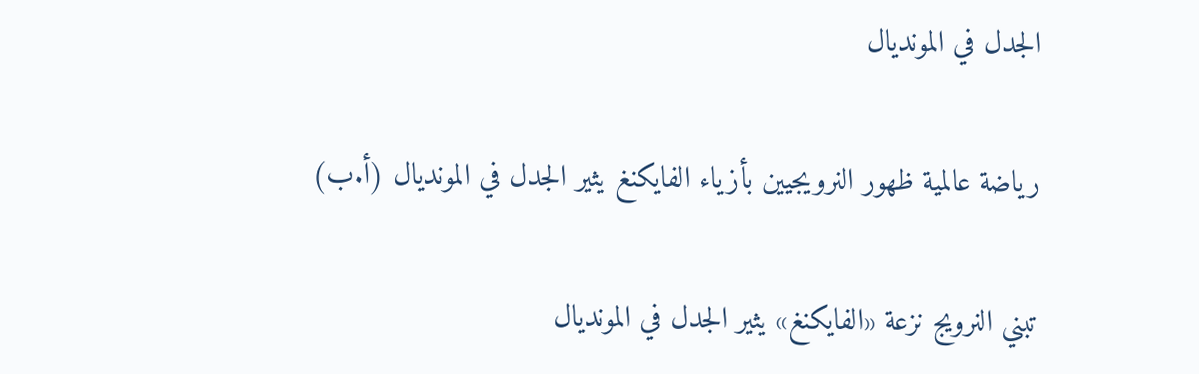الجدل في المونديال

رياضة عالمية ظهور النرويجيين بأزياء الفايكنغ يثير الجدل في المونديال (أ.ب)

تبني النرويج نزعة «الفايكنغ» يثير الجدل في المونديال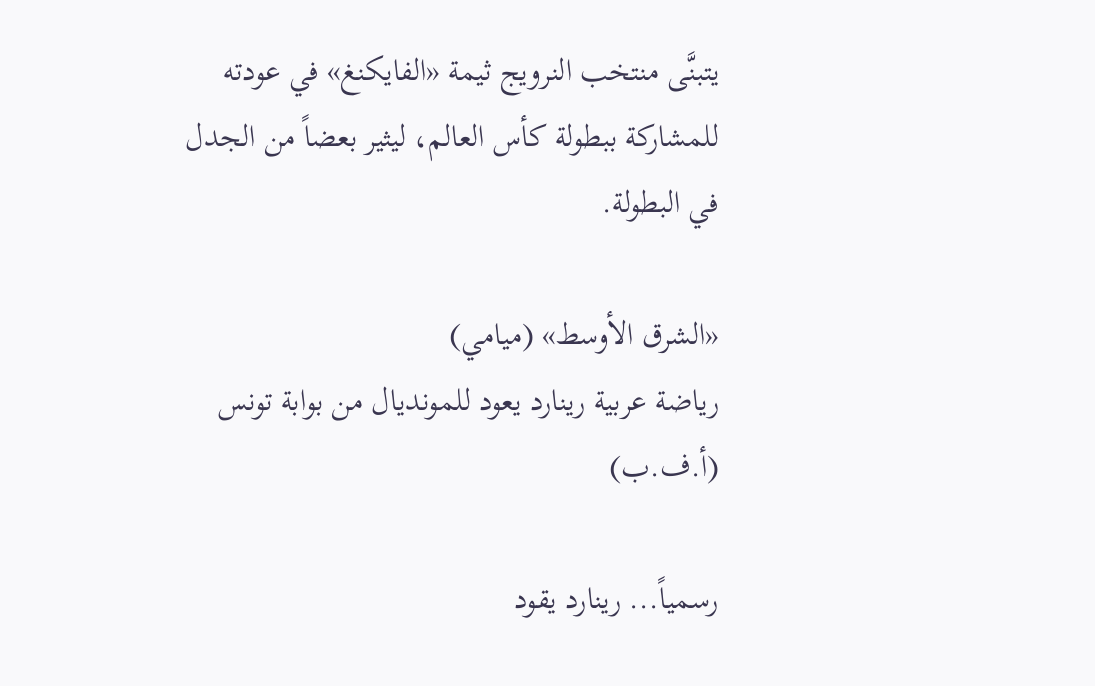يتبنَّى منتخب النرويج ثيمة «الفايكنغ» في عودته للمشاركة ببطولة كأس العالم، ليثير بعضاً من الجدل في البطولة.

«الشرق الأوسط» (ميامي)
رياضة عربية رينارد يعود للمونديال من بوابة تونس (أ.ف.ب)

رسمياً... رينارد يقود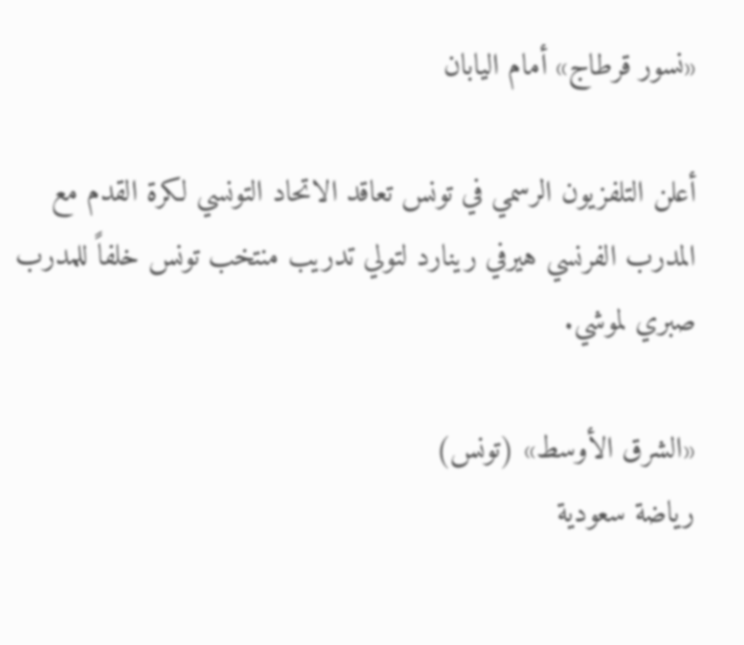«نسور قرطاج» أمام اليابان

أعلن التلفزيون الرسمي في تونس تعاقد الاتحاد التونسي لكرة القدم مع المدرب الفرنسي هيرفي رينارد لتولي تدريب منتخب تونس خلفاً للمدرب صبري لموشي.

«الشرق الأوسط» (تونس)
رياضة سعودية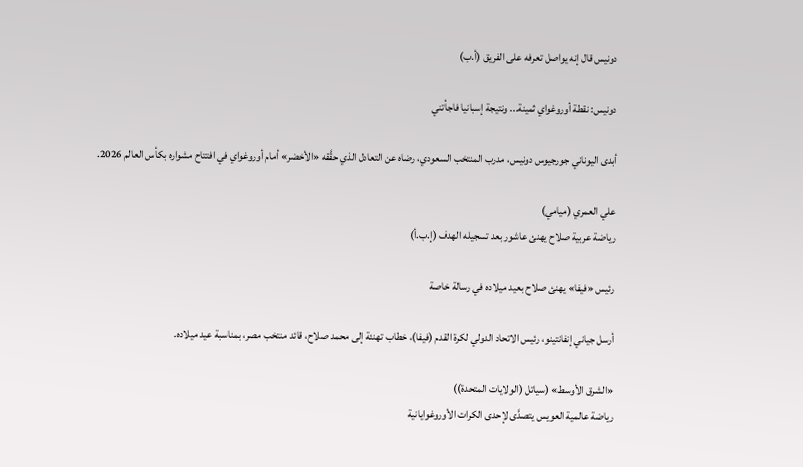دونيس قال إنه يواصل تعرفه على الفريق (أ.ب)

دونيس: نقطة أوروغواي ثمينة... ونتيجة إسبانيا فاجأتني

أبدى اليوناني جورجيوس دونيس، مدرب المنتخب السعودي، رضاه عن التعادل الذي حقَّقه «الأخضر» أمام أوروغواي في افتتاح مشواره بكأس العالم 2026.

علي العمري (ميامي)
رياضة عربية صلاح يهنئ عاشور بعد تسجيله الهدف (إ.ب.أ)

رئيس «فيفا» يهنئ صلاح بعيد ميلاده في رسالة خاصة

أرسل جياني إنفانتينو، رئيس الاتحاد الدولي لكرة القدم (فيفا)، خطاب تهنئة إلى محمد صلاح، قائد منتخب مصر، بمناسبة عيد ميلاده.

«الشرق الأوسط» (سياتل (الولايات المتحدة))
رياضة عالمية العويس يتصدَّى لإحدى الكرات الأوروغوايانية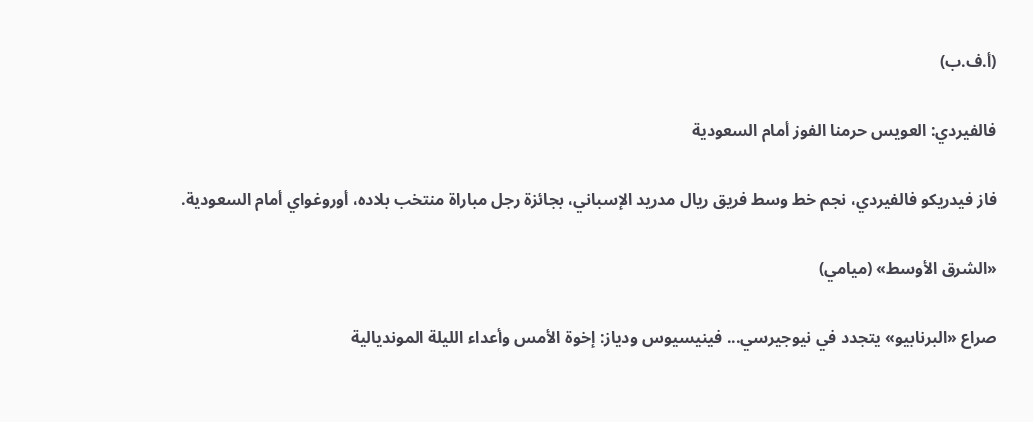(أ.ف.ب)

فالفيردي: العويس حرمنا الفوز أمام السعودية

فاز فيدريكو فالفيردي، نجم خط وسط فريق ريال مدريد الإسباني، بجائزة رجل مباراة منتخب بلاده، أوروغواي أمام السعودية.

«الشرق الأوسط» (ميامي)

صراع «البرنابيو» يتجدد في نيوجيرسي... فينيسيوس ودياز: إخوة الأمس وأعداء الليلة المونديالية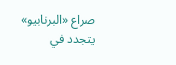صراع «البرنابيو» يتجدد في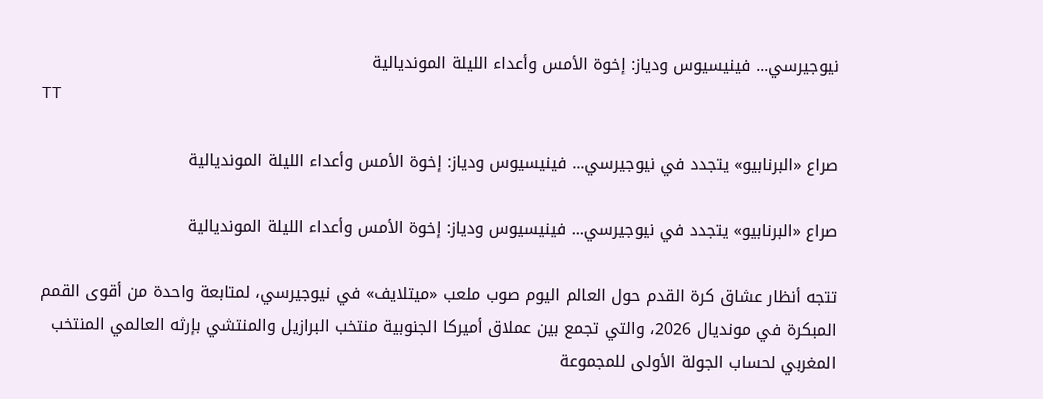نيوجيرسي... فينيسيوس ودياز: إخوة الأمس وأعداء الليلة المونديالية
TT

صراع «البرنابيو» يتجدد في نيوجيرسي... فينيسيوس ودياز: إخوة الأمس وأعداء الليلة المونديالية

صراع «البرنابيو» يتجدد في نيوجيرسي... فينيسيوس ودياز: إخوة الأمس وأعداء الليلة المونديالية

تتجه أنظار عشاق كرة القدم حول العالم اليوم صوب ملعب «ميتلايف» في نيوجيرسي، لمتابعة واحدة من أقوى القمم المبكرة في مونديال 2026، والتي تجمع بين عملاق أميركا الجنوبية منتخب البرازيل والمنتشي بإرثه العالمي المنتخب المغربي لحساب الجولة الأولى للمجموعة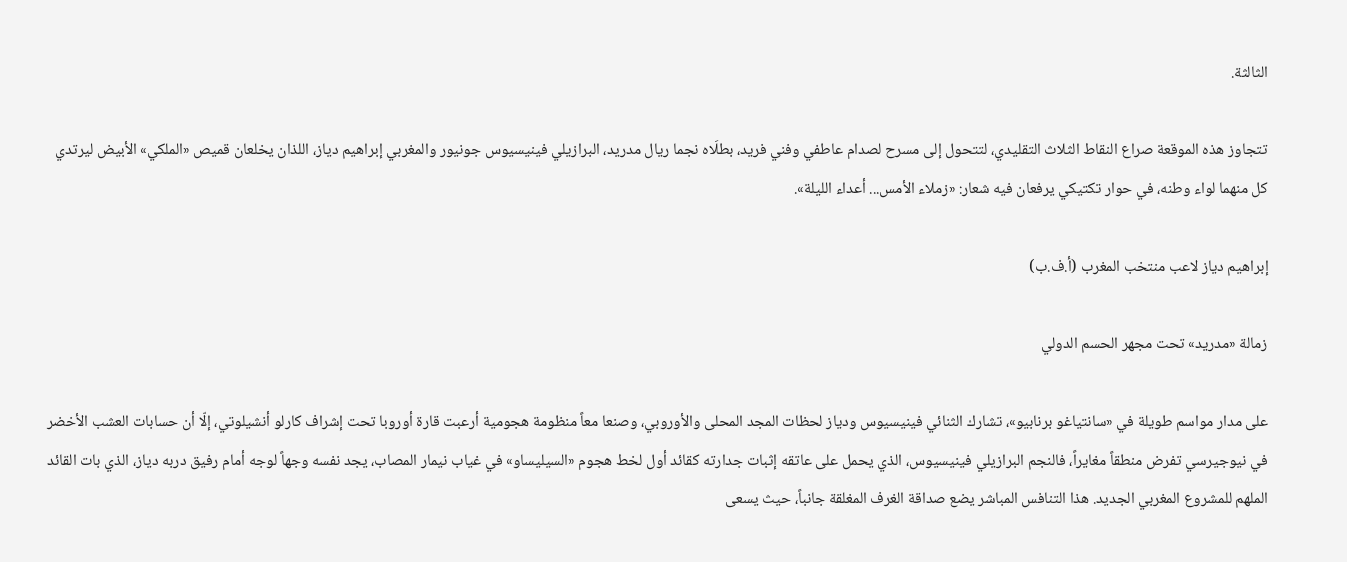الثالثة.

تتجاوز هذه الموقعة صراع النقاط الثلاث التقليدي، لتتحول إلى مسرح لصدام عاطفي وفني فريد، بطلَاه نجما ريال مدريد، البرازيلي فينيسيوس جونيور والمغربي إبراهيم دياز، اللذان يخلعان قميص «الملكي» الأبيض ليرتدي كل منهما لواء وطنه، في حوار تكتيكي يرفعان فيه شعار: «زملاء الأمس... أعداء الليلة».

إبراهيم دياز لاعب منتخب المغرب (أ.ف.ب)

زمالة «مدريد» تحت مجهر الحسم الدولي

على مدار مواسم طويلة في «سانتياغو برنابيو»، تشارك الثنائي فينيسيوس ودياز لحظات المجد المحلى والأوروبي، وصنعا معاً منظومة هجومية أرعبت قارة أوروبا تحت إشراف كارلو أنشيلوتي، إلّا أن حسابات العشب الأخضر في نيوجيرسي تفرض منطقاً مغايراً، فالنجم البرازيلي فينيسيوس، الذي يحمل على عاتقه إثبات جدارته كقائد أول لخط هجوم «السيليساو» في غياب نيمار المصاب، يجد نفسه وجهاً لوجه أمام رفيق دربه دياز، الذي بات القائد الملهم للمشروع المغربي الجديد. هذا التنافس المباشر يضع صداقة الغرف المغلقة جانباً، حيث يسعى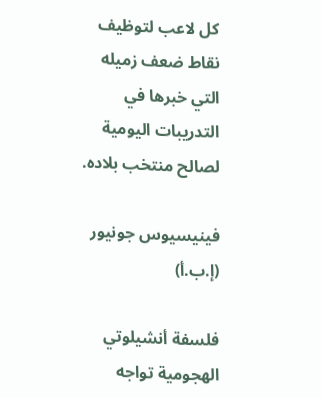كل لاعب لتوظيف نقاط ضعف زميله التي خبرها في التدريبات اليومية لصالح منتخب بلاده.

فينيسيوس جونيور (إ.ب.أ)

فلسفة أنشيلوتي الهجومية تواجه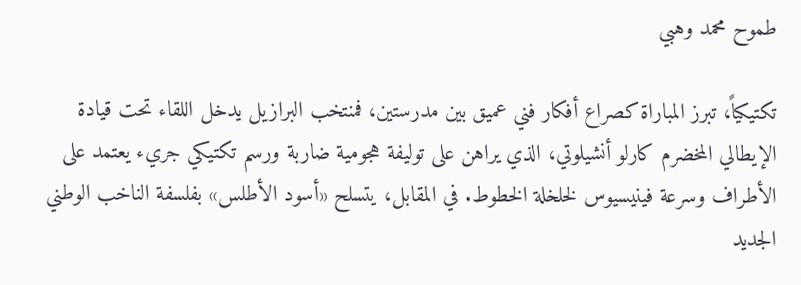طموح محمد وهبي

تكتيكياً، تبرز المباراة كصراع أفكار فني عميق بين مدرستين، فمنتخب البرازيل يدخل اللقاء تحت قيادة الإيطالي المخضرم كارلو أنشيلوتي، الذي يراهن على توليفة هجومية ضاربة ورسم تكتيكي جريء يعتمد على الأطراف وسرعة فينيسيوس لخلخلة الخطوط. في المقابل، يتسلح «أسود الأطلس» بفلسفة الناخب الوطني الجديد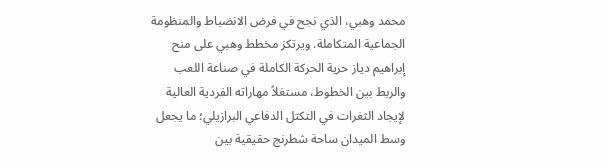محمد وهبي، الذي نجح في فرض الانضباط والمنظومة الجماعية المتكاملة. ويرتكز مخطط وهبي على منح إبراهيم دياز حرية الحركة الكاملة في صناعة اللعب والربط بين الخطوط، مستغلاً مهاراته الفردية العالية لإيجاد الثغرات في التكتل الدفاعي البرازيلي؛ ما يجعل وسط الميدان ساحة شطرنج حقيقية بين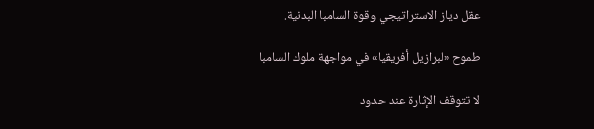عقل دياز الاستراتيجي وقوة السامبا البدنية.

طموح «لبرازيل أفريقيا» في مواجهة ملوك السامبا

لا تتوقف الإثارة عند حدود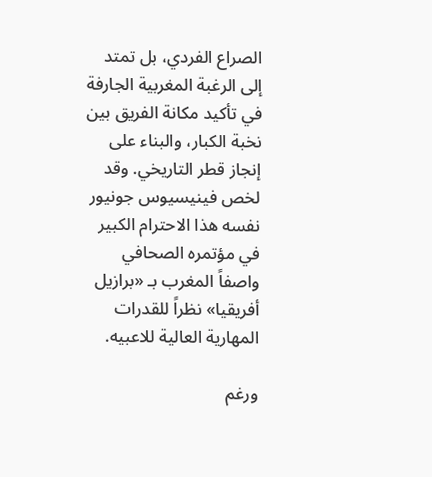الصراع الفردي، بل تمتد إلى الرغبة المغربية الجارفة في تأكيد مكانة الفريق بين نخبة الكبار، والبناء على إنجاز قطر التاريخي. وقد لخص فينيسيوس جونيور نفسه هذا الاحترام الكبير في مؤتمره الصحافي واصفاً المغرب بـ «برازيل أفريقيا» نظراً للقدرات المهارية العالية للاعبيه.

ورغم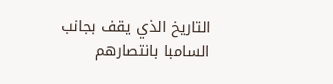التاريخ الذي يقف بجانب السامبا بانتصارهم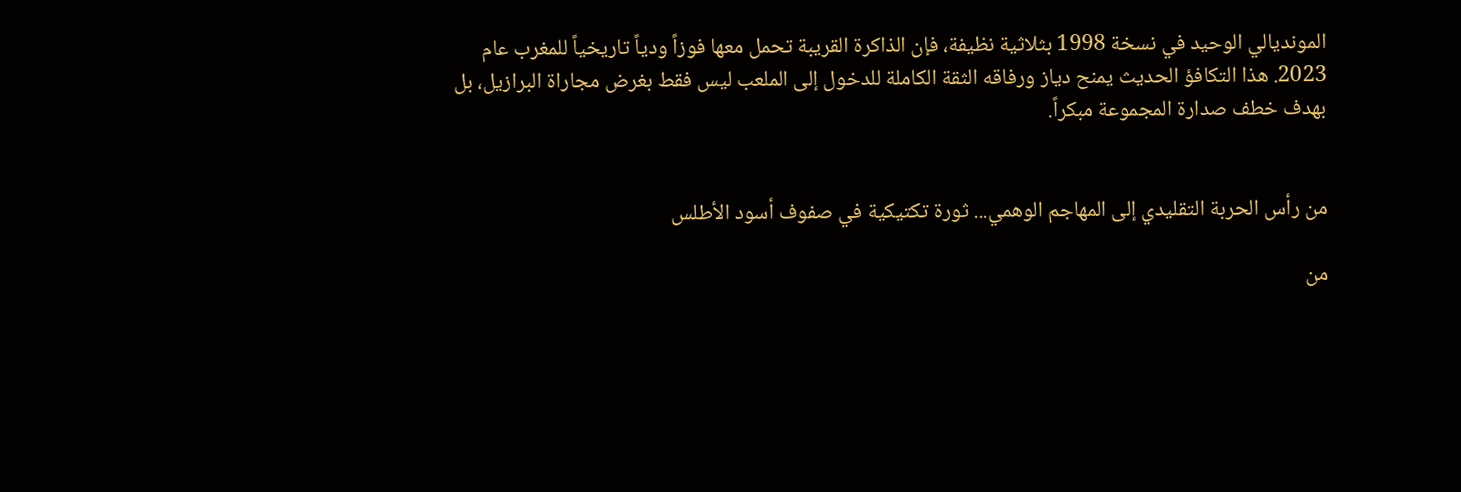المونديالي الوحيد في نسخة 1998 بثلاثية نظيفة، فإن الذاكرة القريبة تحمل معها فوزاً ودياً تاريخياً للمغرب عام 2023. هذا التكافؤ الحديث يمنح دياز ورفاقه الثقة الكاملة للدخول إلى الملعب ليس فقط بغرض مجاراة البرازيل، بل بهدف خطف صدارة المجموعة مبكراً.


من رأس الحربة التقليدي إلى المهاجم الوهمي... ثورة تكتيكية في صفوف أسود الأطلس

من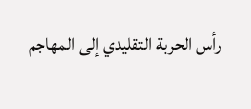رأس الحربة التقليدي إلى المهاجم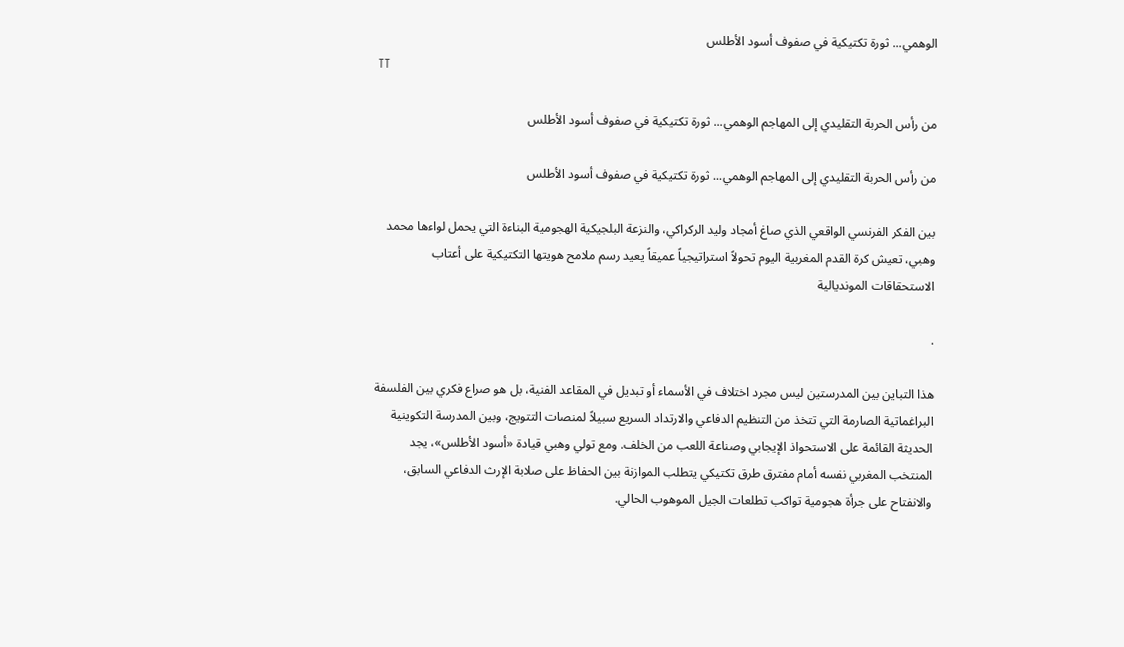الوهمي... ثورة تكتيكية في صفوف أسود الأطلس
TT

من رأس الحربة التقليدي إلى المهاجم الوهمي... ثورة تكتيكية في صفوف أسود الأطلس

من رأس الحربة التقليدي إلى المهاجم الوهمي... ثورة تكتيكية في صفوف أسود الأطلس

بين الفكر الفرنسي الواقعي الذي صاغ أمجاد وليد الركراكي، والنزعة البلجيكية الهجومية البناءة التي يحمل لواءها محمد وهبي، تعيش كرة القدم المغربية اليوم تحولاً استراتيجياً عميقاً يعيد رسم ملامح هويتها التكتيكية على أعتاب الاستحقاقات المونديالية

.

هذا التباين بين المدرستين ليس مجرد اختلاف في الأسماء أو تبديل في المقاعد الفنية، بل هو صراع فكري بين الفلسفة البراغماتية الصارمة التي تتخذ من التنظيم الدفاعي والارتداد السريع سبيلاً لمنصات التتويج، وبين المدرسة التكوينية الحديثة القائمة على الاستحواذ الإيجابي وصناعة اللعب من الخلف. ومع تولي وهبي قيادة «أسود الأطلس»، يجد المنتخب المغربي نفسه أمام مفترق طرق تكتيكي يتطلب الموازنة بين الحفاظ على صلابة الإرث الدفاعي السابق، والانفتاح على جرأة هجومية تواكب تطلعات الجيل الموهوب الحالي.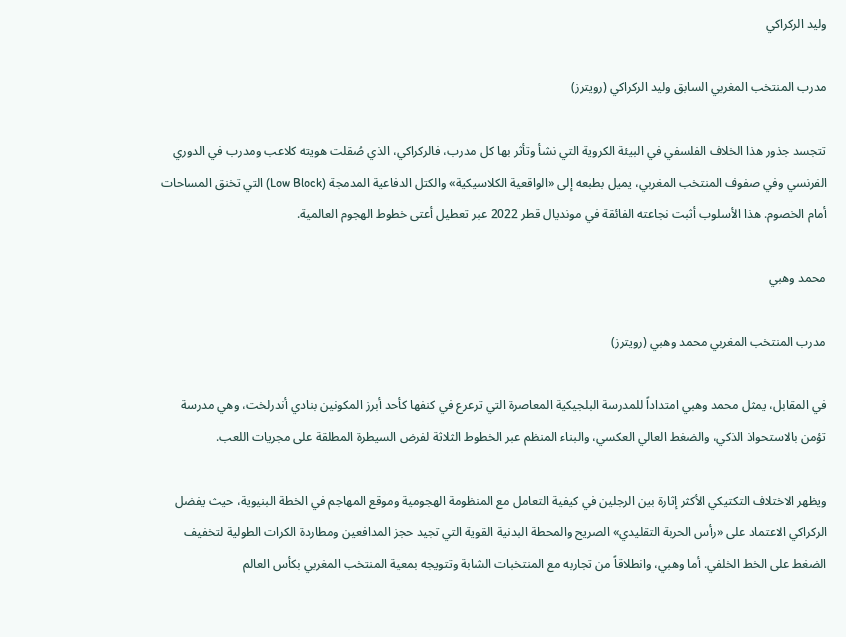وليد الركراكي

مدرب المنتخب المغربي السابق وليد الركراكي (رويترز)

تتجسد جذور هذا الخلاف الفلسفي في البيئة الكروية التي نشأ وتأثر بها كل مدرب، فالركراكي، الذي صُقلت هويته كلاعب ومدرب في الدوري الفرنسي وفي صفوف المنتخب المغربي، يميل بطبعه إلى «الواقعية الكلاسيكية» والكتل الدفاعية المدمجة (Low Block) التي تخنق المساحات أمام الخصوم. هذا الأسلوب أثبت نجاعته الفائقة في مونديال قطر 2022 عبر تعطيل أعتى خطوط الهجوم العالمية.

محمد وهبي

مدرب المنتخب المغربي محمد وهبي (رويترز)

في المقابل، يمثل محمد وهبي امتداداً للمدرسة البلجيكية المعاصرة التي ترعرع في كنفها كأحد أبرز المكونين بنادي أندرلخت، وهي مدرسة تؤمن بالاستحواذ الذكي، والضغط العالي العكسي، والبناء المنظم عبر الخطوط الثلاثة لفرض السيطرة المطلقة على مجريات اللعب.

ويظهر الاختلاف التكتيكي الأكثر إثارة بين الرجلين في كيفية التعامل مع المنظومة الهجومية وموقع المهاجم في الخطة البنيوية، حيث يفضل الركراكي الاعتماد على «رأس الحربة التقليدي» الصريح والمحطة البدنية القوية التي تجيد حجز المدافعين ومطاردة الكرات الطولية لتخفيف الضغط على الخط الخلفي. أما وهبي، وانطلاقاً من تجاربه مع المنتخبات الشابة وتتويجه بمعية المنتخب المغربي بكأس العالم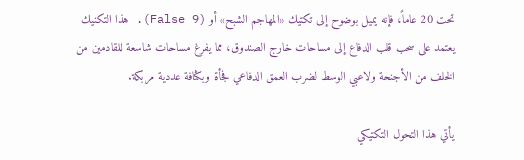تحت 20 عاماً، فإنه يميل بوضوح إلى تكتيك «المهاجم الشبح» أو (False 9). هذا التكنيك يعتمد على سحب قلب الدفاع إلى مساحات خارج الصندوق، مما يفرغ مساحات شاسعة للقادمين من الخلف من الأجنحة ولاعبي الوسط لضرب العمق الدفاعي فجأة وبكثافة عددية مربكة.

يأتي هذا التحول التكتيكي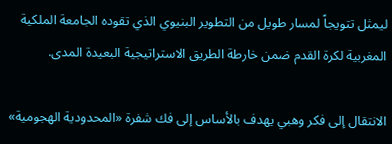ليمثل تتويجاً لمسار طويل من التطوير البنيوي الذي تقوده الجامعة الملكية المغربية لكرة القدم ضمن خارطة الطريق الاستراتيجية البعيدة المدى.

الانتقال إلى فكر وهبي يهدف بالأساس إلى فك شفرة «المحدودية الهجومية»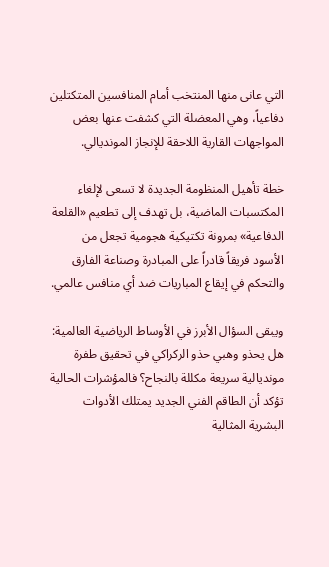التي عانى منها المنتخب أمام المنافسين المتكتلين دفاعياً، وهي المعضلة التي كشفت عنها بعض المواجهات القارية اللاحقة للإنجاز المونديالي.

خطة تأهيل المنظومة الجديدة لا تسعى لإلغاء المكتسبات الماضية، بل تهدف إلى تطعيم «القلعة الدفاعية» بمرونة تكتيكية هجومية تجعل من الأسود فريقاً قادراً على المبادرة وصناعة الفارق والتحكم في إيقاع المباريات ضد أي منافس عالمي.

ويبقى السؤال الأبرز في الأوساط الرياضية العالمية: هل يحذو وهبي حذو الركراكي في تحقيق طفرة مونديالية سريعة مكللة بالنجاح؟ فالمؤشرات الحالية تؤكد أن الطاقم الفني الجديد يمتلك الأدوات البشرية المثالية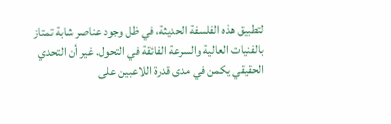لتطبيق هذه الفلسفة الحديثة، في ظل وجود عناصر شابة تمتاز بالفنيات العالية والسرعة الفائقة في التحول. غير أن التحدي الحقيقي يكمن في مدى قدرة اللاعبين على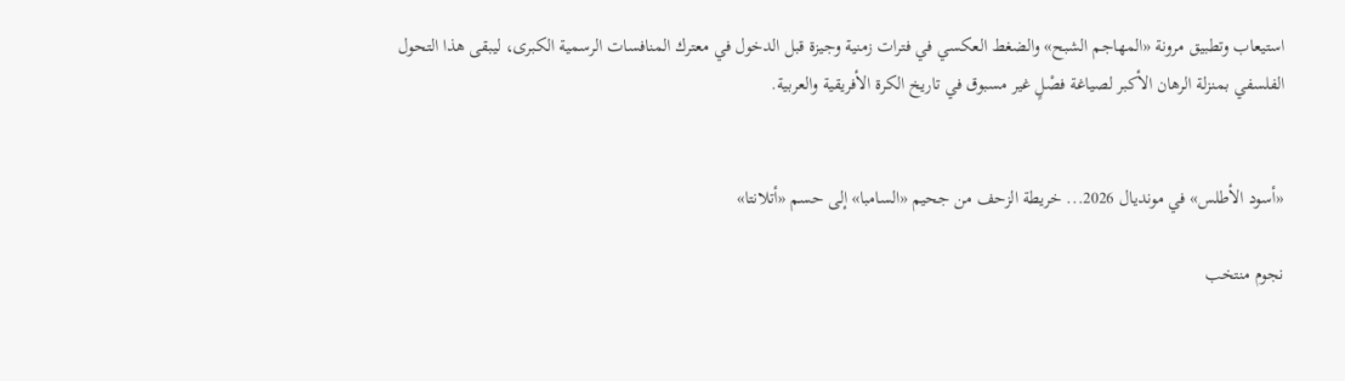استيعاب وتطبيق مرونة «المهاجم الشبح» والضغط العكسي في فترات زمنية وجيزة قبل الدخول في معترك المنافسات الرسمية الكبرى، ليبقى هذا التحول الفلسفي بمنزلة الرهان الأكبر لصياغة فصْلٍ غير مسبوق في تاريخ الكرة الأفريقية والعربية.


«أسود الأطلس» في مونديال 2026... خريطة الزحف من جحيم «السامبا» إلى حسم «أتلانتا»

نجوم منتخب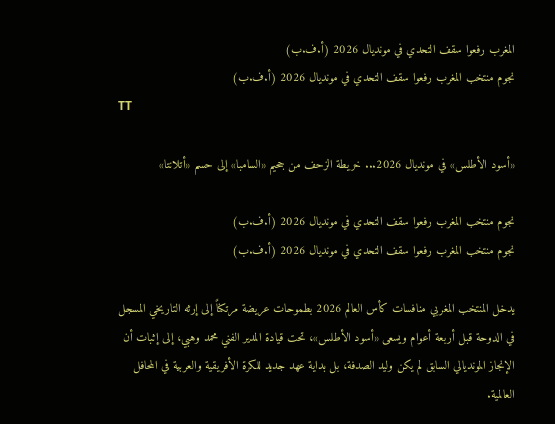المغرب رفعوا سقف التحدي في مونديال 2026 (أ.ف.ب)
نجوم منتخب المغرب رفعوا سقف التحدي في مونديال 2026 (أ.ف.ب)
TT

«أسود الأطلس» في مونديال 2026... خريطة الزحف من جحيم «السامبا» إلى حسم «أتلانتا»

نجوم منتخب المغرب رفعوا سقف التحدي في مونديال 2026 (أ.ف.ب)
نجوم منتخب المغرب رفعوا سقف التحدي في مونديال 2026 (أ.ف.ب)

يدخل المنتخب المغربي منافسات كأس العالم 2026 بطموحات عريضة مرتكناً إلى إرثه التاريخي المسجل في الدوحة قبل أربعة أعوام ويسعى «أسود الأطلس»، تحت قيادة المدير الفني محمد وهبي، إلى إثبات أن الإنجاز المونديالي السابق لم يكن وليد الصدفة، بل بداية عهد جديد للكرة الأفريقية والعربية في المحافل العالمية.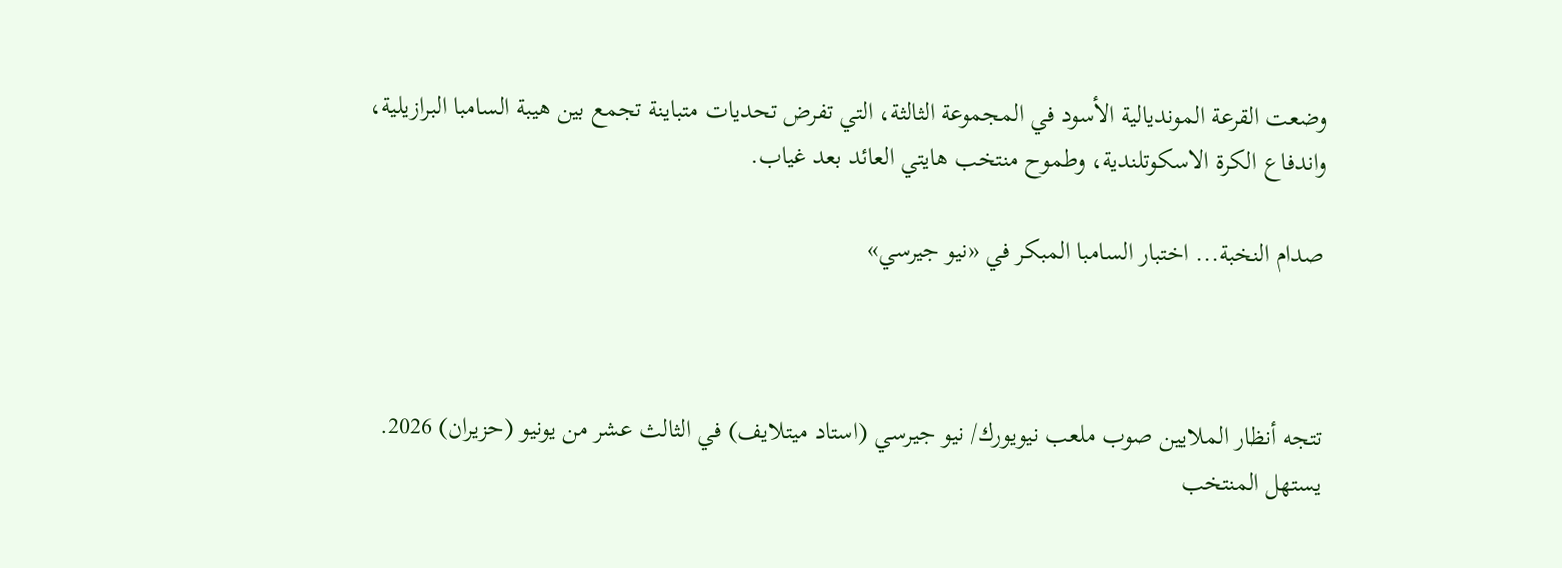وضعت القرعة المونديالية الأسود في المجموعة الثالثة، التي تفرض تحديات متباينة تجمع بين هيبة السامبا البرازيلية، واندفاع الكرة الاسكوتلندية، وطموح منتخب هايتي العائد بعد غياب.

صدام النخبة... اختبار السامبا المبكر في «نيو جيرسي»



تتجه أنظار الملايين صوب ملعب نيويورك/ نيو جيرسي (استاد ميتلايف) في الثالث عشر من يونيو (حزيران) 2026. يستهل المنتخب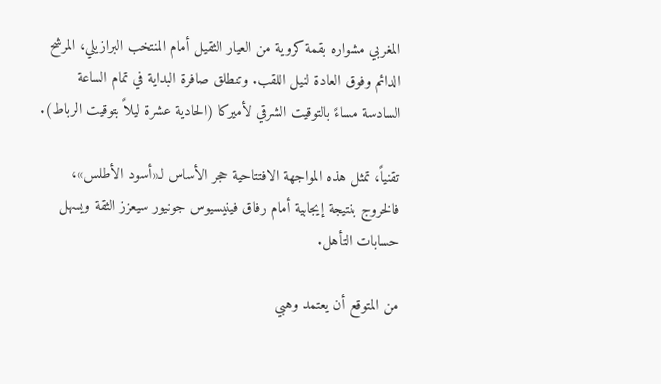المغربي مشواره بقمة كروية من العيار الثقيل أمام المنتخب البرازيلي، المرشح الدائم وفوق العادة لنيل اللقب. وتنطلق صافرة البداية في تمام الساعة السادسة مساءً بالتوقيت الشرقي لأميركا (الحادية عشرة ليلاً بتوقيت الرباط).

تقنياً، تمثل هذه المواجهة الافتتاحية حجر الأساس لـ«أسود الأطلس»، فالخروج بنتيجة إيجابية أمام رفاق فينيسيوس جونيور سيعزز الثقة ويسهل حسابات التأهل.

من المتوقع أن يعتمد وهبي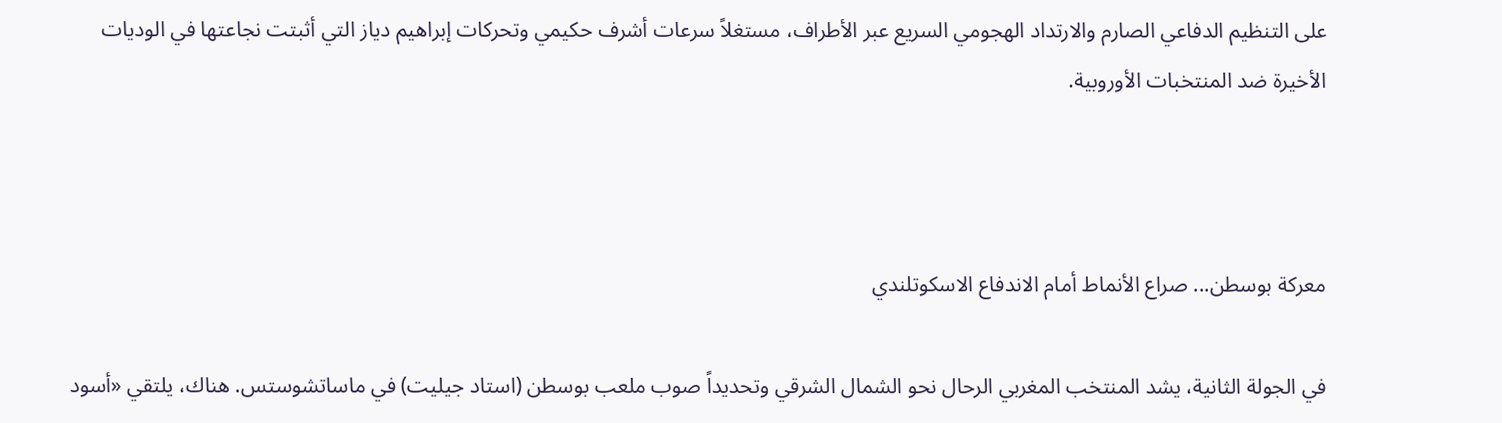على التنظيم الدفاعي الصارم والارتداد الهجومي السريع عبر الأطراف، مستغلاً سرعات أشرف حكيمي وتحركات إبراهيم دياز التي أثبتت نجاعتها في الوديات الأخيرة ضد المنتخبات الأوروبية.



معركة بوسطن... صراع الأنماط أمام الاندفاع الاسكوتلندي

في الجولة الثانية، يشد المنتخب المغربي الرحال نحو الشمال الشرقي وتحديداً صوب ملعب بوسطن (استاد جيليت) في ماساتشوستس. هناك، يلتقي «أسود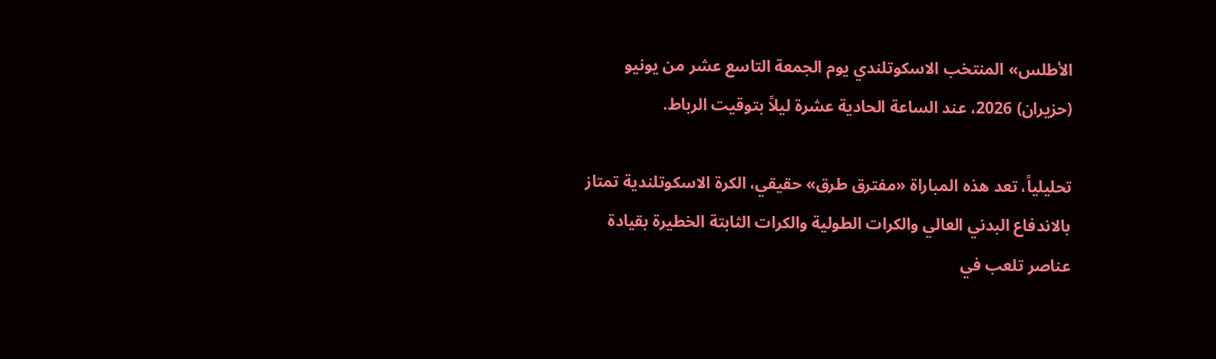الأطلس» المنتخب الاسكوتلندي يوم الجمعة التاسع عشر من يونيو (حزيران) 2026، عند الساعة الحادية عشرة ليلاً بتوقيت الرباط.

تحليلياً، تعد هذه المباراة «مفترق طرق» حقيقي، الكرة الاسكوتلندية تمتاز بالاندفاع البدني العالي والكرات الطولية والكرات الثابتة الخطيرة بقيادة عناصر تلعب في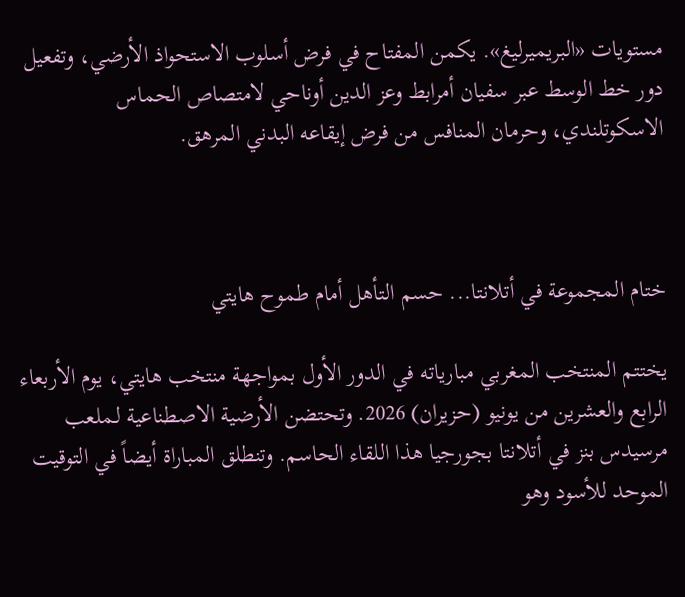مستويات «البريميرليغ». يكمن المفتاح في فرض أسلوب الاستحواذ الأرضي، وتفعيل دور خط الوسط عبر سفيان أمرابط وعز الدين أوناحي لامتصاص الحماس الاسكوتلندي، وحرمان المنافس من فرض إيقاعه البدني المرهق.



ختام المجموعة في أتلانتا... حسم التأهل أمام طموح هايتي

يختتم المنتخب المغربي مبارياته في الدور الأول بمواجهة منتخب هايتي، يوم الأربعاء الرابع والعشرين من يونيو (حزيران) 2026. وتحتضن الأرضية الاصطناعية لـملعب مرسيدس بنز في أتلانتا بجورجيا هذا اللقاء الحاسم. وتنطلق المباراة أيضاً في التوقيت الموحد للأسود وهو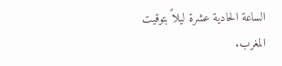الساعة الحادية عشرة ليلاً بتوقيت المغرب.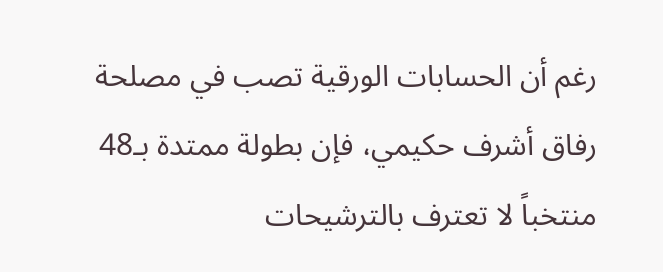رغم أن الحسابات الورقية تصب في مصلحة رفاق أشرف حكيمي، فإن بطولة ممتدة بـ48 منتخباً لا تعترف بالترشيحات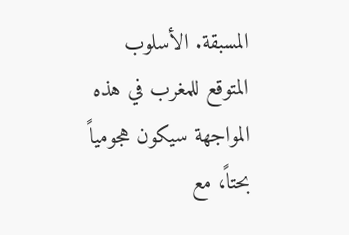المسبقة. الأسلوب المتوقع للمغرب في هذه المواجهة سيكون هجومياً بحتاً، مع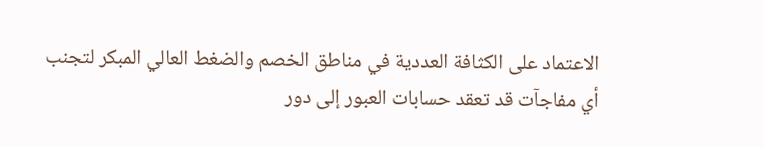الاعتماد على الكثافة العددية في مناطق الخصم والضغط العالي المبكر لتجنب أي مفاجآت قد تعقد حسابات العبور إلى دور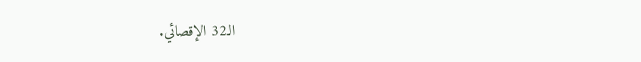الـ32 الإقصائي.